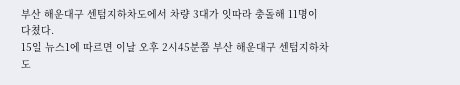부산 해운대구 센텀지하차도에서 차량 3대가 잇따라 충돌해 11명이 다쳤다.
15일 뉴스1에 따르면 이날 오후 2시45분쯤 부산 해운대구 센텀지하차도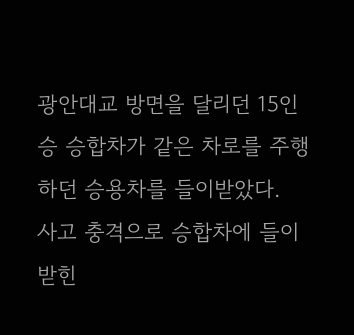광안대교 방면을 달리던 15인승 승합차가 같은 차로를 주행하던 승용차를 들이받았다.
사고 충격으로 승합차에 들이받힌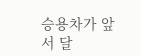승용차가 앞서 달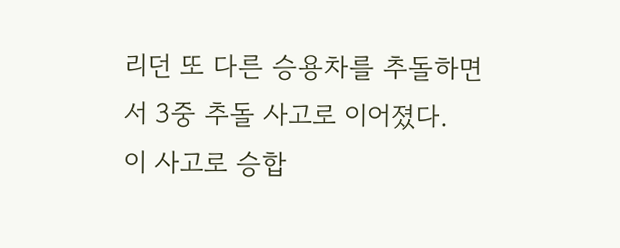리던 또 다른 승용차를 추돌하면서 3중 추돌 사고로 이어졌다.
이 사고로 승합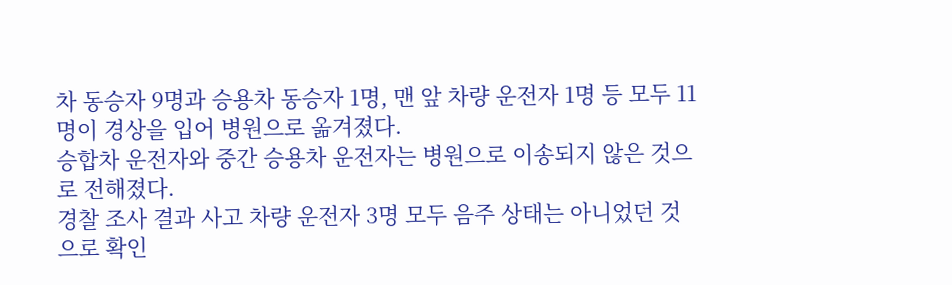차 동승자 9명과 승용차 동승자 1명, 맨 앞 차량 운전자 1명 등 모두 11명이 경상을 입어 병원으로 옮겨졌다.
승합차 운전자와 중간 승용차 운전자는 병원으로 이송되지 않은 것으로 전해졌다.
경찰 조사 결과 사고 차량 운전자 3명 모두 음주 상태는 아니었던 것으로 확인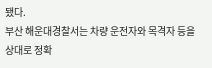됐다.
부산 해운대경찰서는 차량 운전자와 목격자 등을 상대로 정확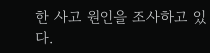한 사고 원인을 조사하고 있다.